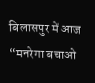बिलासपुर में आज “मनरेगा बचाओ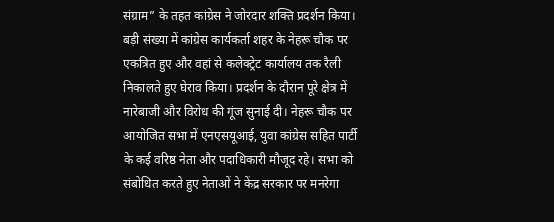संग्राम” के तहत कांग्रेस ने जोरदार शक्ति प्रदर्शन किया। बड़ी संख्या में कांग्रेस कार्यकर्ता शहर के नेहरू चौक पर एकत्रित हुए और वहां से कलेक्ट्रेट कार्यालय तक रैली निकालते हुए घेराव किया। प्रदर्शन के दौरान पूरे क्षेत्र में नारेबाजी और विरोध की गूंज सुनाई दी। नेहरू चौक पर आयोजित सभा में एनएसयूआई, युवा कांग्रेस सहित पार्टी के कई वरिष्ठ नेता और पदाधिकारी मौजूद रहे। सभा को संबोधित करते हुए नेताओं ने केंद्र सरकार पर मनरेगा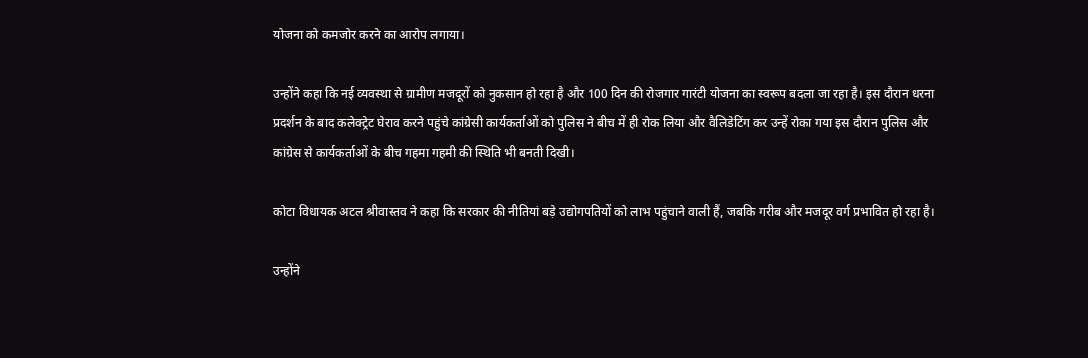योजना को कमजोर करने का आरोप लगाया।

उन्होंने कहा कि नई व्यवस्था से ग्रामीण मजदूरों को नुकसान हो रहा है और 100 दिन की रोजगार गारंटी योजना का स्वरूप बदला जा रहा है। इस दौरान धरना प्रदर्शन के बाद कलेक्ट्रेट घेराव करने पहुंचे कांग्रेसी कार्यकर्ताओं को पुलिस ने बीच में ही रोक लिया और वैलिडेटिंग कर उन्हें रोका गया इस दौरान पुलिस और कांग्रेस से कार्यकर्ताओं के बीच गहमा गहमी की स्थिति भी बनती दिखी।

कोटा विधायक अटल श्रीवास्तव ने कहा कि सरकार की नीतियां बड़े उद्योगपतियों को लाभ पहुंचाने वाली हैं, जबकि गरीब और मजदूर वर्ग प्रभावित हो रहा है।

उन्होंने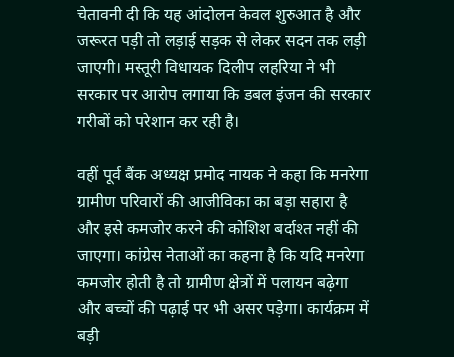चेतावनी दी कि यह आंदोलन केवल शुरुआत है और जरूरत पड़ी तो लड़ाई सड़क से लेकर सदन तक लड़ी जाएगी। मस्तूरी विधायक दिलीप लहरिया ने भी सरकार पर आरोप लगाया कि डबल इंजन की सरकार गरीबों को परेशान कर रही है।

वहीं पूर्व बैंक अध्यक्ष प्रमोद नायक ने कहा कि मनरेगा ग्रामीण परिवारों की आजीविका का बड़ा सहारा है और इसे कमजोर करने की कोशिश बर्दाश्त नहीं की जाएगा। कांग्रेस नेताओं का कहना है कि यदि मनरेगा कमजोर होती है तो ग्रामीण क्षेत्रों में पलायन बढ़ेगा और बच्चों की पढ़ाई पर भी असर पड़ेगा। कार्यक्रम में बड़ी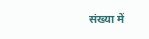संख्या में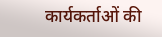कार्यकर्ताओं की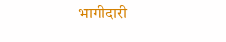भागीदारी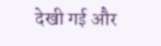देखी गई और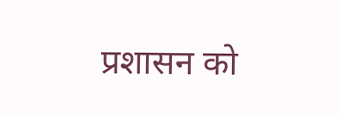प्रशासन को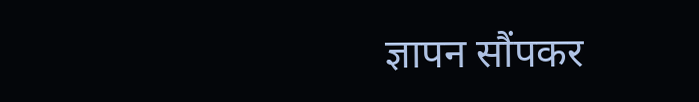ज्ञापन सौंपकर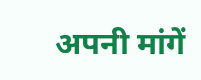अपनी मांगें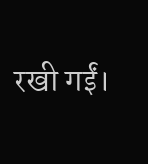रखी गईं।